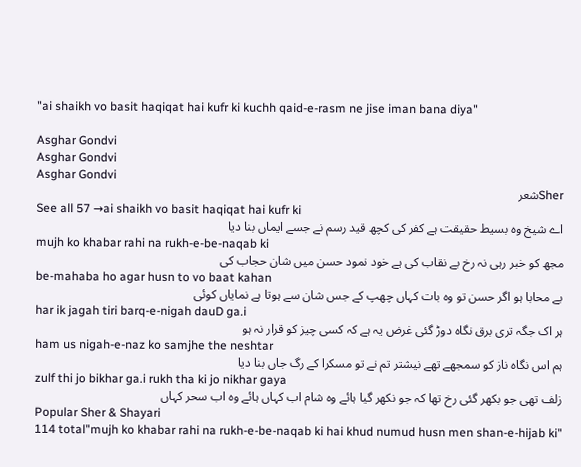"ai shaikh vo basit haqiqat hai kufr ki kuchh qaid-e-rasm ne jise iman bana diya"

Asghar Gondvi
Asghar Gondvi
Asghar Gondvi
Sherشعر
See all 57 →ai shaikh vo basit haqiqat hai kufr ki
اے شیخ وہ بسیط حقیقت ہے کفر کی کچھ قید رسم نے جسے ایماں بنا دیا
mujh ko khabar rahi na rukh-e-be-naqab ki
مجھ کو خبر رہی نہ رخ بے نقاب کی ہے خود نمود حسن میں شان حجاب کی
be-mahaba ho agar husn to vo baat kahan
بے محابا ہو اگر حسن تو وہ بات کہاں چھپ کے جس شان سے ہوتا ہے نمایاں کوئی
har ik jagah tiri barq-e-nigah dauD ga.i
ہر اک جگہ تری برق نگاہ دوڑ گئی غرض یہ ہے کہ کسی چیز کو قرار نہ ہو
ham us nigah-e-naz ko samjhe the neshtar
ہم اس نگاہ ناز کو سمجھے تھے نیشتر تم نے تو مسکرا کے رگ جاں بنا دیا
zulf thi jo bikhar ga.i rukh tha ki jo nikhar gaya
زلف تھی جو بکھر گئی رخ تھا کہ جو نکھر گیا ہائے وہ شام اب کہاں ہائے وہ اب سحر کہاں
Popular Sher & Shayari
114 total"mujh ko khabar rahi na rukh-e-be-naqab ki hai khud numud husn men shan-e-hijab ki"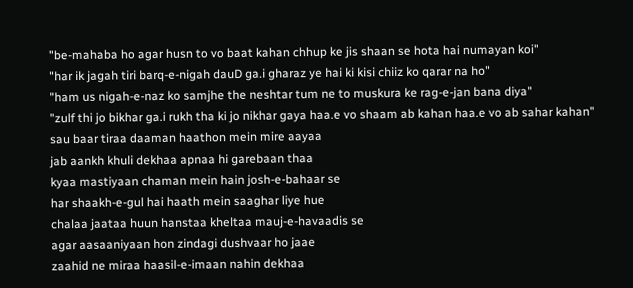"be-mahaba ho agar husn to vo baat kahan chhup ke jis shaan se hota hai numayan koi"
"har ik jagah tiri barq-e-nigah dauD ga.i gharaz ye hai ki kisi chiiz ko qarar na ho"
"ham us nigah-e-naz ko samjhe the neshtar tum ne to muskura ke rag-e-jan bana diya"
"zulf thi jo bikhar ga.i rukh tha ki jo nikhar gaya haa.e vo shaam ab kahan haa.e vo ab sahar kahan"
sau baar tiraa daaman haathon mein mire aayaa
jab aankh khuli dekhaa apnaa hi garebaan thaa
kyaa mastiyaan chaman mein hain josh-e-bahaar se
har shaakh-e-gul hai haath mein saaghar liye hue
chalaa jaataa huun hanstaa kheltaa mauj-e-havaadis se
agar aasaaniyaan hon zindagi dushvaar ho jaae
zaahid ne miraa haasil-e-imaan nahin dekhaa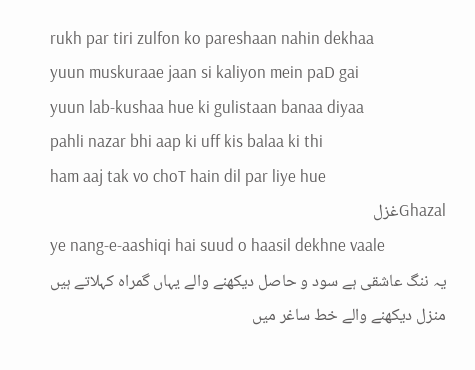rukh par tiri zulfon ko pareshaan nahin dekhaa
yuun muskuraae jaan si kaliyon mein paD gai
yuun lab-kushaa hue ki gulistaan banaa diyaa
pahli nazar bhi aap ki uff kis balaa ki thi
ham aaj tak vo choT hain dil par liye hue
Ghazalغزل
ye nang-e-aashiqi hai suud o haasil dekhne vaale
یہ ننگ عاشقی ہے سود و حاصل دیکھنے والے یہاں گمراہ کہلاتے ہیں منزل دیکھنے والے خط ساغر میں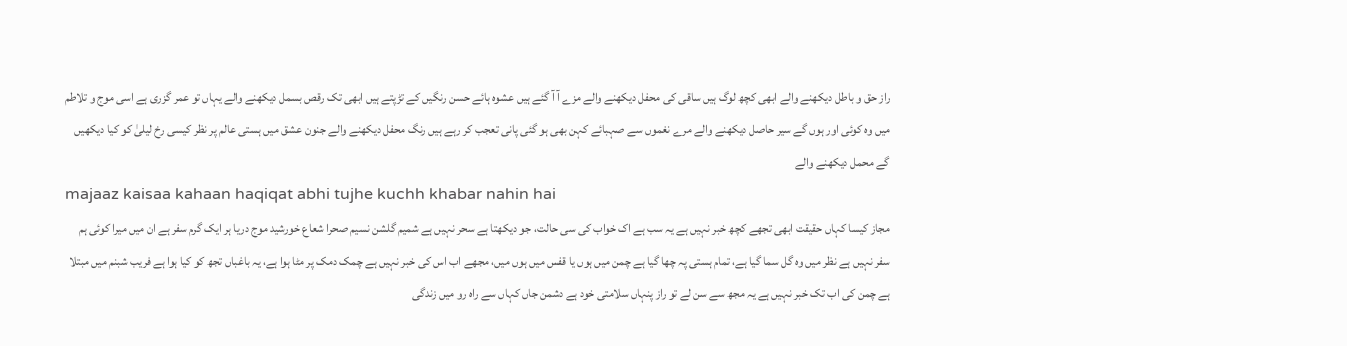راز حق و باطل دیکھنے والے ابھی کچھ لوگ ہیں ساقی کی محفل دیکھنے والے مزے آ آ گئے ہیں عشوہ ہائے حسن رنگیں کے تڑپتے ہیں ابھی تک رقص بسمل دیکھنے والے یہاں تو عمر گزری ہے اسی موج و تلاطم میں وہ کوئی اور ہوں گے سیر حاصل دیکھنے والے مرے نغموں سے صہبائے کہن بھی ہو گئی پانی تعجب کر رہے ہیں رنگ محفل دیکھنے والے جنون عشق میں ہستی عالم پر نظر کیسی رخ لیلیٰ کو کیا دیکھیں گے محمل دیکھنے والے
majaaz kaisaa kahaan haqiqat abhi tujhe kuchh khabar nahin hai
مجاز کیسا کہاں حقیقت ابھی تجھے کچھ خبر نہیں ہے یہ سب ہے اک خواب کی سی حالت، جو دیکھتا ہے سحر نہیں ہے شمیم گلشن نسیم صحرا شعاع خورشید موج دریا ہر ایک گرم سفر ہے ان میں میرا کوئی ہم سفر نہیں ہے نظر میں وہ گل سما گیا ہے، تمام ہستی پہ چھا گیا ہے چمن میں ہوں یا قفس میں ہوں میں، مجھے اب اس کی خبر نہیں ہے چمک دمک پر مٹا ہوا ہے، یہ باغباں تجھ کو کیا ہوا ہے فریب شبنم میں مبتلا ہے چمن کی اب تک خبر نہیں ہے یہ مجھ سے سن لے تو راز پنہاں سلامتی خود ہے دشمن جاں کہاں سے راہ رو میں زندگی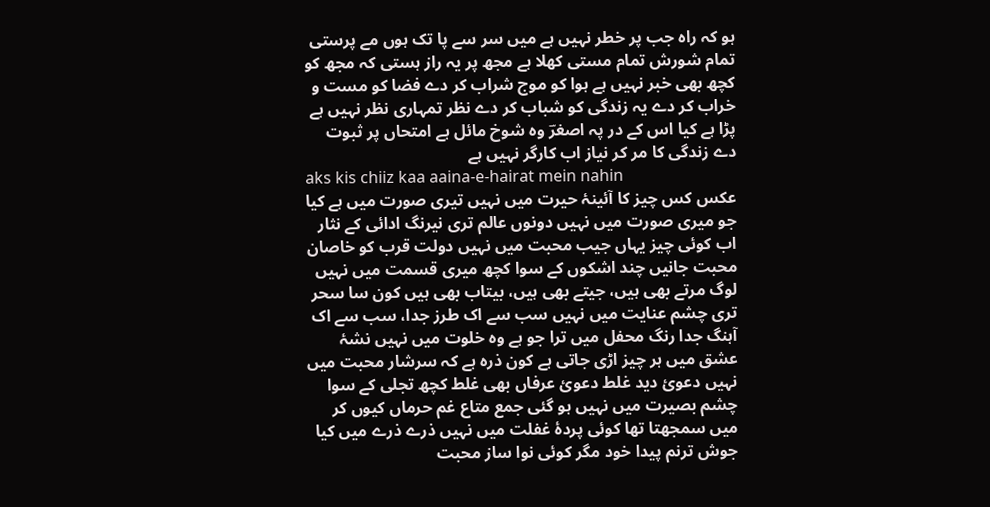ہو کہ راہ جب پر خطر نہیں ہے میں سر سے پا تک ہوں مے پرستی تمام شورش تمام مستی کھلا ہے مجھ پر یہ راز ہستی کہ مجھ کو کچھ بھی خبر نہیں ہے ہوا کو موج شراب کر دے فضا کو مست و خراب کر دے یہ زندگی کو شباب کر دے نظر تمہاری نظر نہیں ہے پڑا ہے کیا اس کے در پہ اصغرؔ وہ شوخ مائل ہے امتحاں پر ثبوت دے زندگی کا مر کر نیاز اب کارگر نہیں ہے
aks kis chiiz kaa aaina-e-hairat mein nahin
عکس کس چیز کا آئینۂ حیرت میں نہیں تیری صورت میں ہے کیا جو میری صورت میں نہیں دونوں عالم تری نیرنگ ادائی کے نثار اب کوئی چیز یہاں جیب محبت میں نہیں دولت قرب کو خاصان محبت جانیں چند اشکوں کے سوا کچھ میری قسمت میں نہیں لوگ مرتے بھی ہیں، جیتے بھی ہیں، بیتاب بھی ہیں کون سا سحر تری چشم عنایت میں نہیں سب سے اک طرز جدا، سب سے اک آہنگ جدا رنگ محفل میں ترا جو ہے وہ خلوت میں نہیں نشۂ عشق میں ہر چیز اڑی جاتی ہے کون ذرہ ہے کہ سرشار محبت میں نہیں دعوئ دید غلط دعوئ عرفاں بھی غلط کچھ تجلی کے سوا چشم بصیرت میں نہیں ہو گئی جمع متاع غم حرماں کیوں کر میں سمجھتا تھا کوئی پردۂ غفلت میں نہیں ذرے ذرے میں کیا جوش ترنم پیدا خود مگر کوئی نوا ساز محبت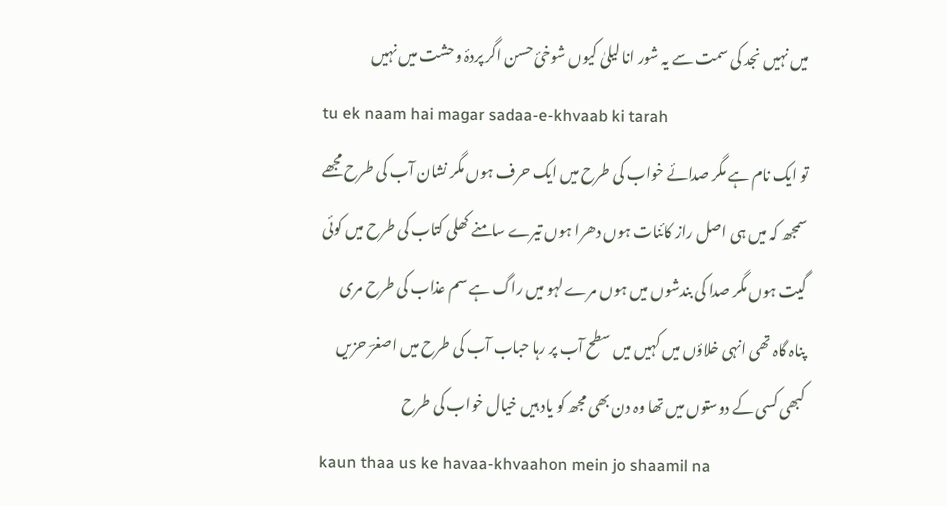میں نہیں نجد کی سمت سے یہ شور انا لیلیٰ کیوں شوخیٔ حسن اگر پردۂ وحشت میں نہیں
tu ek naam hai magar sadaa-e-khvaab ki tarah
تو ایک نام ہے مگر صدائے خواب کی طرح میں ایک حرف ہوں مگر نشان آب کی طرح مجھے سمجھ کہ میں ہی اصل راز کائنات ہوں دھرا ہوں تیرے سامنے کھلی کتاب کی طرح میں کوئی گیت ہوں مگر صدا کی بندشوں میں ہوں مرے لہو میں راگ ہے سم عذاب کی طرح مری پناہ گاہ تھی انہی خلاؤں میں کہیں میں سطح آب پر رہا حباب آب کی طرح میں اصغرؔ حزیں کبھی کسی کے دوستوں میں تھا وہ دن بھی مجھ کو یاد ہیں خیال خواب کی طرح
kaun thaa us ke havaa-khvaahon mein jo shaamil na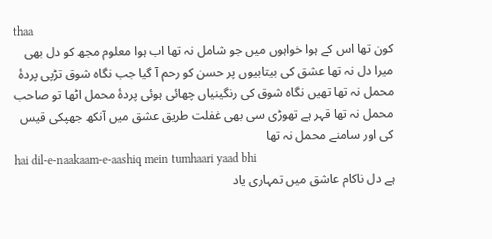thaa
کون تھا اس کے ہوا خواہوں میں جو شامل نہ تھا اب ہوا معلوم مجھ کو دل بھی میرا دل نہ تھا عشق کی بیتابیوں پر حسن کو رحم آ گیا جب نگاہ شوق تڑپی پردۂ محمل نہ تھا تھیں نگاہ شوق کی رنگینیاں چھائی ہوئی پردۂ محمل اٹھا تو صاحب محمل نہ تھا قہر ہے تھوڑی سی بھی غفلت طریق عشق میں آنکھ جھپکی قیس کی اور سامنے محمل نہ تھا
hai dil-e-naakaam-e-aashiq mein tumhaari yaad bhi
ہے دل ناکام عاشق میں تمہاری یاد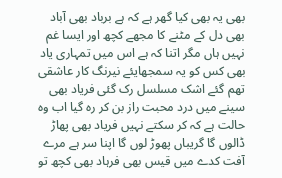بھی یہ بھی کیا گھر ہے کہ ہے برباد بھی آباد بھی دل کے مٹنے کا مجھے کچھ اور ایسا غم نہیں ہاں مگر اتنا کہ ہے اس میں تمہاری یاد بھی کس کو یہ سمجھایئے نیرنگ کار عاشقی تھم گئے اشک مسلسل رک گئی فریاد بھی سینے میں درد محبت راز بن کر رہ گیا اب وہ حالت ہے کہ کر سکتے نہیں فریاد بھی پھاڑ ڈالوں گا گریباں پھوڑ لوں گا اپنا سر ہے مرے آفت کدے میں قیس بھی فرہاد بھی کچھ تو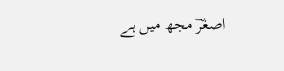اصغرؔ مجھ میں ہے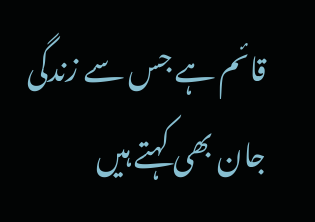قائم ہے جس سے زندگی جان بھی کہتے ہیں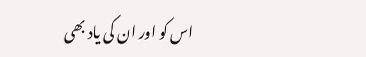اس کو اور ان کی یاد بھی